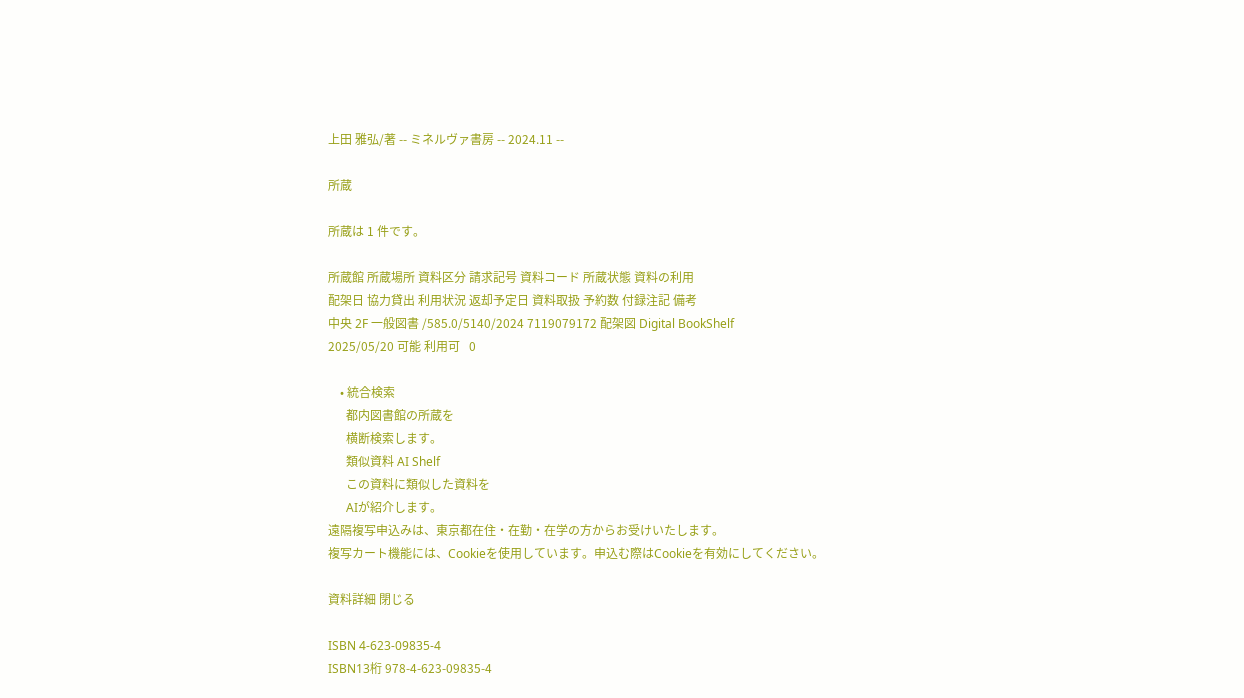上田 雅弘/著 -- ミネルヴァ書房 -- 2024.11 --

所蔵

所蔵は 1 件です。

所蔵館 所蔵場所 資料区分 請求記号 資料コード 所蔵状態 資料の利用
配架日 協力貸出 利用状況 返却予定日 資料取扱 予約数 付録注記 備考
中央 2F 一般図書 /585.0/5140/2024 7119079172 配架図 Digital BookShelf
2025/05/20 可能 利用可   0

    • 統合検索
      都内図書館の所蔵を
      横断検索します。
      類似資料 AI Shelf
      この資料に類似した資料を
      AIが紹介します。
遠隔複写申込みは、東京都在住・在勤・在学の方からお受けいたします。
複写カート機能には、Cookieを使用しています。申込む際はCookieを有効にしてください。

資料詳細 閉じる

ISBN 4-623-09835-4
ISBN13桁 978-4-623-09835-4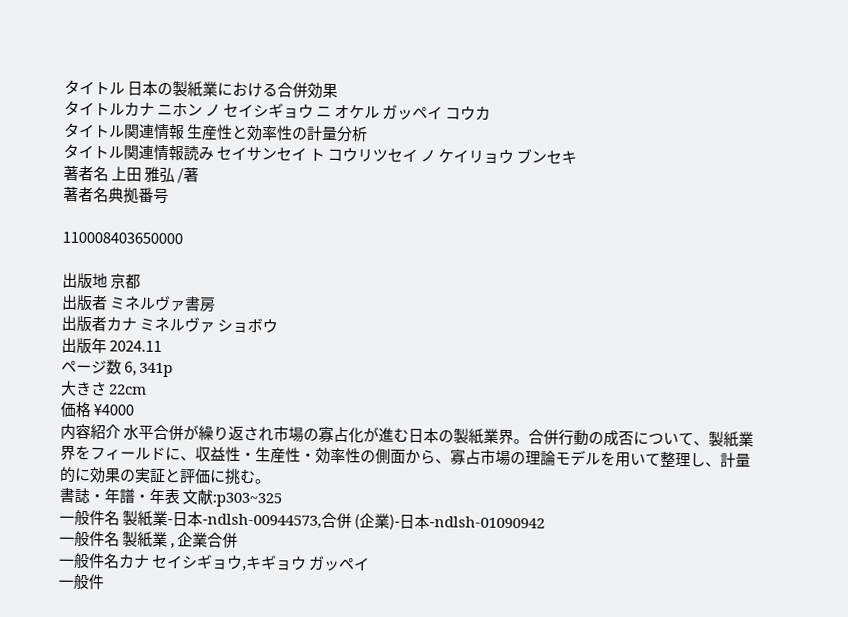タイトル 日本の製紙業における合併効果
タイトルカナ ニホン ノ セイシギョウ ニ オケル ガッペイ コウカ
タイトル関連情報 生産性と効率性の計量分析
タイトル関連情報読み セイサンセイ ト コウリツセイ ノ ケイリョウ ブンセキ
著者名 上田 雅弘 /著
著者名典拠番号

110008403650000

出版地 京都
出版者 ミネルヴァ書房
出版者カナ ミネルヴァ ショボウ
出版年 2024.11
ページ数 6, 341p
大きさ 22cm
価格 ¥4000
内容紹介 水平合併が繰り返され市場の寡占化が進む日本の製紙業界。合併行動の成否について、製紙業界をフィールドに、収益性・生産性・効率性の側面から、寡占市場の理論モデルを用いて整理し、計量的に効果の実証と評価に挑む。
書誌・年譜・年表 文献:p303~325
一般件名 製紙業-日本-ndlsh-00944573,合併 (企業)-日本-ndlsh-01090942
一般件名 製紙業 , 企業合併
一般件名カナ セイシギョウ,キギョウ ガッペイ
一般件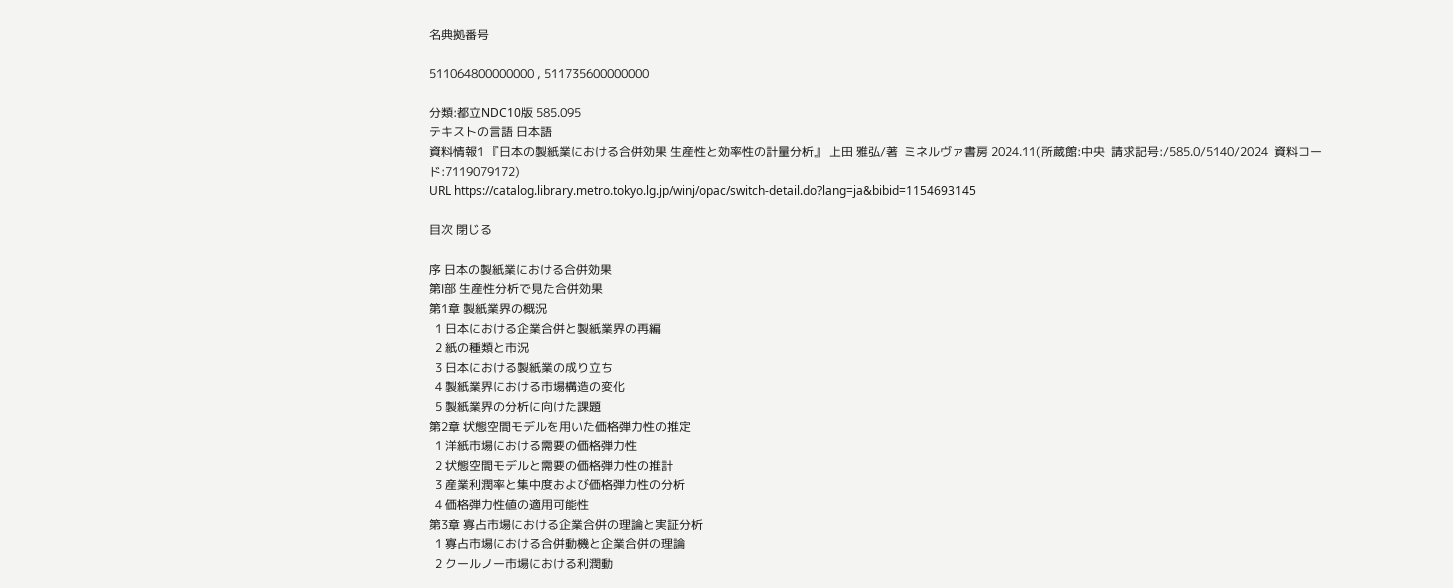名典拠番号

511064800000000 , 511735600000000

分類:都立NDC10版 585.095
テキストの言語 日本語
資料情報1 『日本の製紙業における合併効果 生産性と効率性の計量分析』 上田 雅弘/著  ミネルヴァ書房 2024.11(所蔵館:中央  請求記号:/585.0/5140/2024  資料コード:7119079172)
URL https://catalog.library.metro.tokyo.lg.jp/winj/opac/switch-detail.do?lang=ja&bibid=1154693145

目次 閉じる

序 日本の製紙業における合併効果
第Ⅰ部 生産性分析で見た合併効果
第1章 製紙業界の概況
  1 日本における企業合併と製紙業界の再編
  2 紙の種類と市況
  3 日本における製紙業の成り立ち
  4 製紙業界における市場構造の変化
  5 製紙業界の分析に向けた課題
第2章 状態空間モデルを用いた価格弾力性の推定
  1 洋紙市場における需要の価格弾力性
  2 状態空間モデルと需要の価格弾力性の推計
  3 産業利潤率と集中度および価格弾力性の分析
  4 価格弾力性値の適用可能性
第3章 寡占市場における企業合併の理論と実証分析
  1 寡占市場における合併動機と企業合併の理論
  2 クールノー市場における利潤動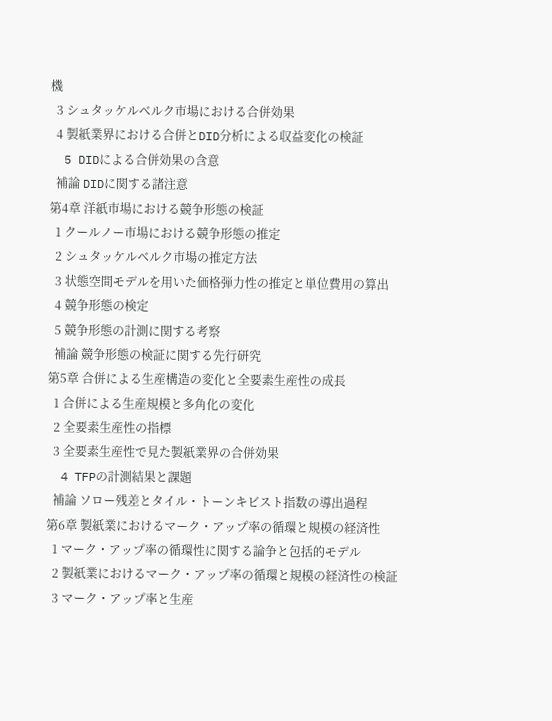機
  3 シュタッケルベルク市場における合併効果
  4 製紙業界における合併とDID分析による収益変化の検証
  5 DIDによる合併効果の含意
  補論 DIDに関する諸注意
第4章 洋紙市場における競争形態の検証
  1 クールノー市場における競争形態の推定
  2 シュタッケルベルク市場の推定方法
  3 状態空間モデルを用いた価格弾力性の推定と単位費用の算出
  4 競争形態の検定
  5 競争形態の計測に関する考察
  補論 競争形態の検証に関する先行研究
第5章 合併による生産構造の変化と全要素生産性の成長
  1 合併による生産規模と多角化の変化
  2 全要素生産性の指標
  3 全要素生産性で見た製紙業界の合併効果
  4 TFPの計測結果と課題
  補論 ソロー残差とタイル・トーンキビスト指数の導出過程
第6章 製紙業におけるマーク・アップ率の循環と規模の経済性
  1 マーク・アップ率の循環性に関する論争と包括的モデル
  2 製紙業におけるマーク・アップ率の循環と規模の経済性の検証
  3 マーク・アップ率と生産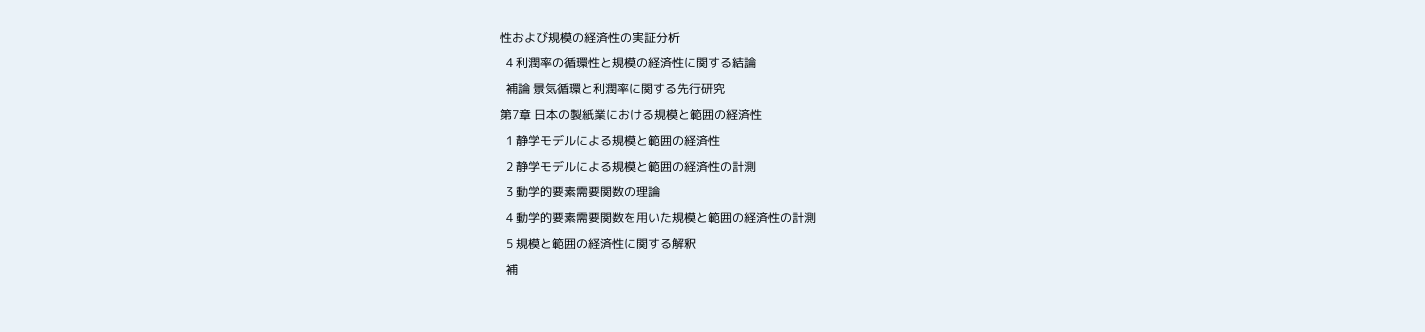性および規模の経済性の実証分析
  4 利潤率の循環性と規模の経済性に関する結論
  補論 景気循環と利潤率に関する先行研究
第7章 日本の製紙業における規模と範囲の経済性
  1 静学モデルによる規模と範囲の経済性
  2 静学モデルによる規模と範囲の経済性の計測
  3 動学的要素需要関数の理論
  4 動学的要素需要関数を用いた規模と範囲の経済性の計測
  5 規模と範囲の経済性に関する解釈
  補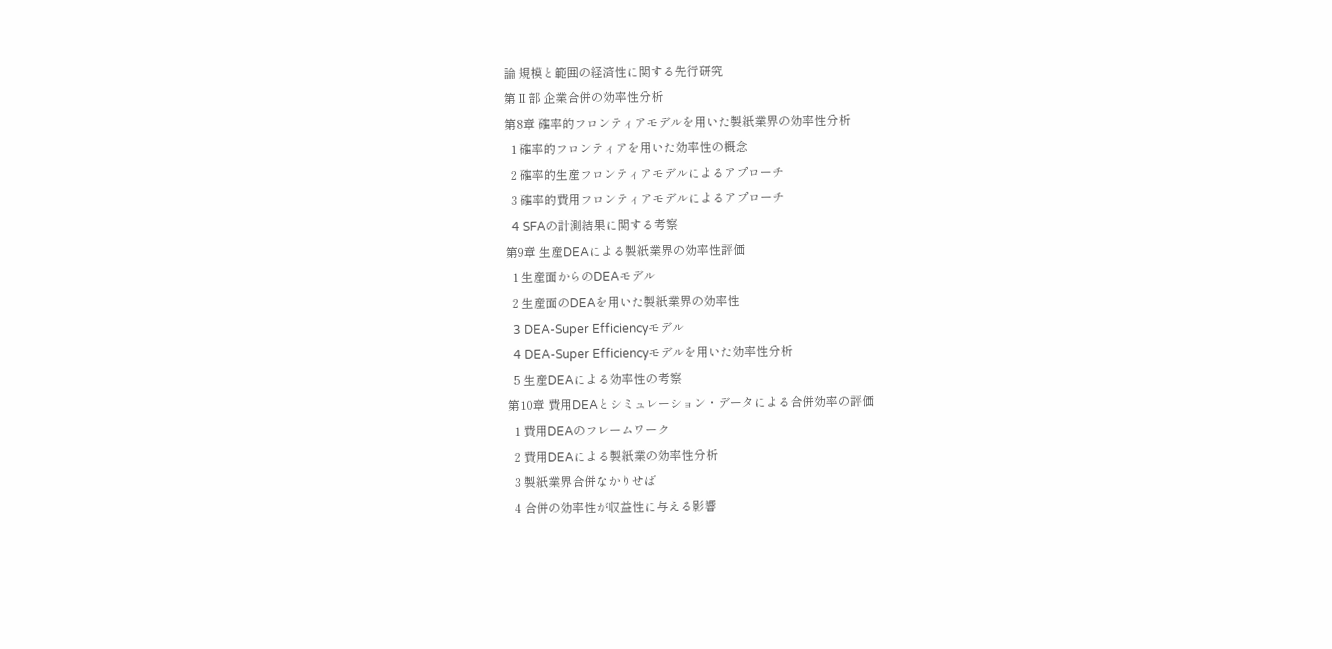論 規模と範囲の経済性に関する先行研究
第Ⅱ部 企業合併の効率性分析
第8章 確率的フロンティアモデルを用いた製紙業界の効率性分析
  1 確率的フロンティアを用いた効率性の概念
  2 確率的生産フロンティアモデルによるアプローチ
  3 確率的費用フロンティアモデルによるアプローチ
  4 SFAの計測結果に関する考察
第9章 生産DEAによる製紙業界の効率性評価
  1 生産面からのDEAモデル
  2 生産面のDEAを用いた製紙業界の効率性
  3 DEA-Super Efficiencyモデル
  4 DEA-Super Efficiencyモデルを用いた効率性分析
  5 生産DEAによる効率性の考察
第10章 費用DEAとシミュレーション・データによる合併効率の評価
  1 費用DEAのフレームワーク
  2 費用DEAによる製紙業の効率性分析
  3 製紙業界合併なかりせば
  4 合併の効率性が収益性に与える影響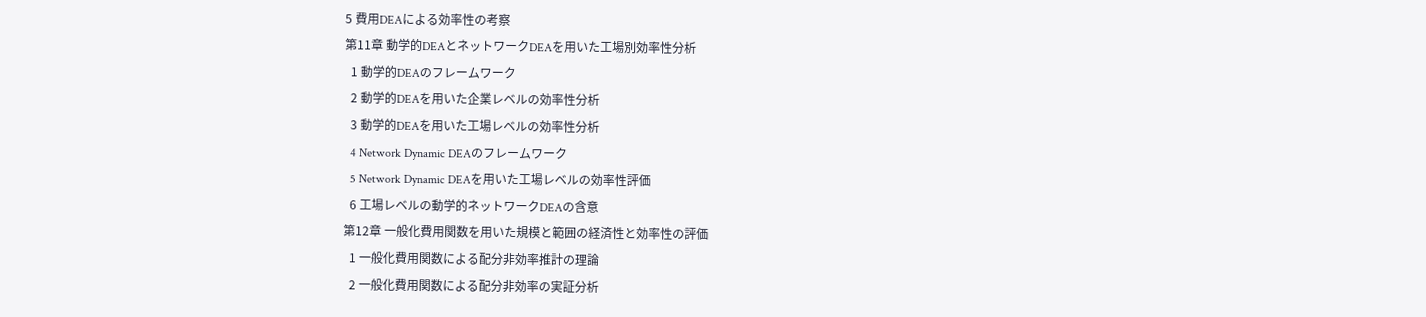5 費用DEAによる効率性の考察
第11章 動学的DEAとネットワークDEAを用いた工場別効率性分析
  1 動学的DEAのフレームワーク
  2 動学的DEAを用いた企業レベルの効率性分析
  3 動学的DEAを用いた工場レベルの効率性分析
  4 Network Dynamic DEAのフレームワーク
  5 Network Dynamic DEAを用いた工場レベルの効率性評価
  6 工場レベルの動学的ネットワークDEAの含意
第12章 一般化費用関数を用いた規模と範囲の経済性と効率性の評価
  1 一般化費用関数による配分非効率推計の理論
  2 一般化費用関数による配分非効率の実証分析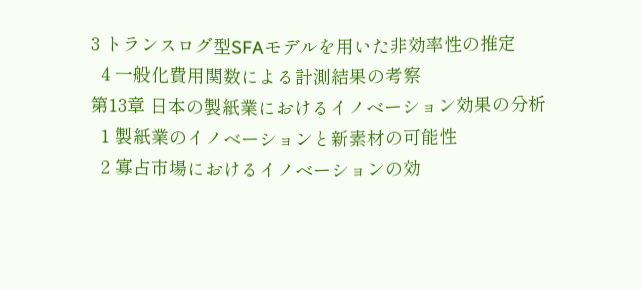3 トランスログ型SFAモデルを用いた非効率性の推定
  4 一般化費用関数による計測結果の考察
第13章 日本の製紙業におけるイノベーション効果の分析
  1 製紙業のイノベーションと新素材の可能性
  2 寡占市場におけるイノベーションの効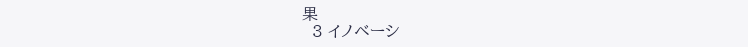果
  3 イノベーシ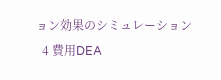ョン効果のシミュレーション
  4 費用DEA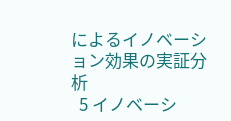によるイノベーション効果の実証分析
  5 イノベーシ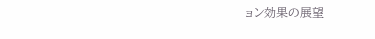ョン効果の展望